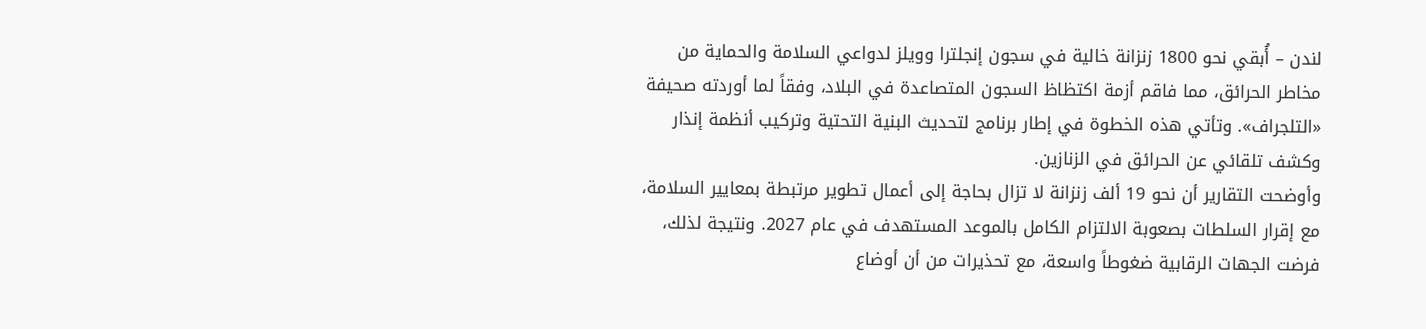لندن – أُبقي نحو 1800 زنزانة خالية في سجون إنجلترا وويلز لدواعي السلامة والحماية من مخاطر الحرائق، مما فاقم أزمة اكتظاظ السجون المتصاعدة في البلاد، وفقاً لما أوردته صحيفة «التلجراف». وتأتي هذه الخطوة في إطار برنامج لتحديث البنية التحتية وتركيب أنظمة إنذار وكشف تلقائي عن الحرائق في الزنازين.
وأوضحت التقارير أن نحو 19 ألف زنزانة لا تزال بحاجة إلى أعمال تطوير مرتبطة بمعايير السلامة، مع إقرار السلطات بصعوبة الالتزام الكامل بالموعد المستهدف في عام 2027. ونتيجة لذلك، فرضت الجهات الرقابية ضغوطاً واسعة، مع تحذيرات من أن أوضاع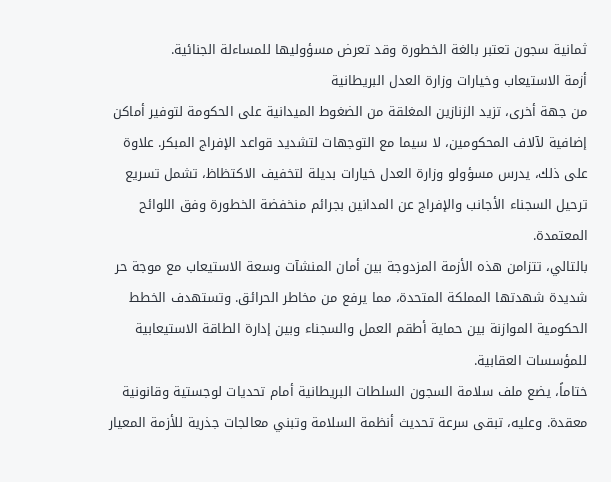ثمانية سجون تعتبر بالغة الخطورة وقد تعرض مسؤوليها للمساءلة الجنائية.
أزمة الاستيعاب وخيارات وزارة العدل البريطانية
من جهة أخرى، تزيد الزنازين المغلقة من الضغوط الميدانية على الحكومة لتوفير أماكن إضافية لآلاف المحكومين، لا سيما مع التوجهات لتشديد قواعد الإفراج المبكر. علاوة على ذلك، يدرس مسؤولو وزارة العدل خيارات بديلة لتخفيف الاكتظاظ، تشمل تسريع ترحيل السجناء الأجانب والإفراج عن المدانين بجرائم منخفضة الخطورة وفق اللوائح المعتمدة.
بالتالي، تتزامن هذه الأزمة المزدوجة بين أمان المنشآت وسعة الاستيعاب مع موجة حر شديدة شهدتها المملكة المتحدة، مما يرفع من مخاطر الحرائق. وتستهدف الخطط الحكومية الموازنة بين حماية أطقم العمل والسجناء وبين إدارة الطاقة الاستيعابية للمؤسسات العقابية.
ختاماً، يضع ملف سلامة السجون السلطات البريطانية أمام تحديات لوجستية وقانونية معقدة. وعليه، تبقى سرعة تحديث أنظمة السلامة وتبني معالجات جذرية للأزمة المعيار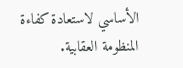الأساسي لاستعادة كفاءة المنظومة العقابية.